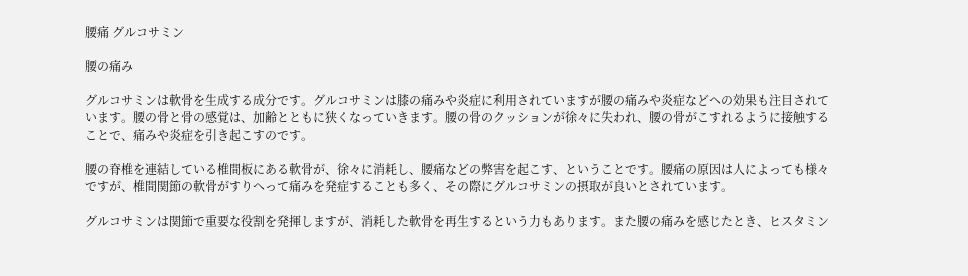腰痛 グルコサミン

腰の痛み

グルコサミンは軟骨を生成する成分です。グルコサミンは膝の痛みや炎症に利用されていますが腰の痛みや炎症などへの効果も注目されています。腰の骨と骨の感覚は、加齢とともに狭くなっていきます。腰の骨のクッションが徐々に失われ、腰の骨がこすれるように接触することで、痛みや炎症を引き起こすのです。

腰の脊椎を連結している椎間板にある軟骨が、徐々に消耗し、腰痛などの弊害を起こす、ということです。腰痛の原因は人によっても様々ですが、椎間関節の軟骨がすりへって痛みを発症することも多く、その際にグルコサミンの摂取が良いとされています。

グルコサミンは関節で重要な役割を発揮しますが、消耗した軟骨を再生するという力もあります。また腰の痛みを感じたとき、ヒスタミン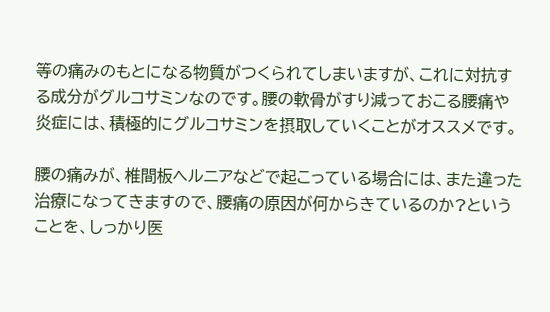等の痛みのもとになる物質がつくられてしまいますが、これに対抗する成分がグルコサミンなのです。腰の軟骨がすり減っておこる腰痛や炎症には、積極的にグルコサミンを摂取していくことがオススメです。

腰の痛みが、椎間板ヘルニアなどで起こっている場合には、また違った治療になってきますので、腰痛の原因が何からきているのか?ということを、しっかり医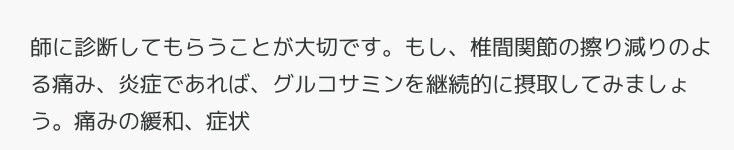師に診断してもらうことが大切です。もし、椎間関節の擦り減りのよる痛み、炎症であれば、グルコサミンを継続的に摂取してみましょう。痛みの緩和、症状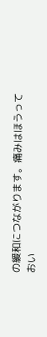の緩和につながります。痛みはほうっておい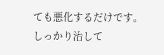ても悪化するだけです。しっかり治して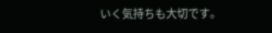いく気持ちも大切です。